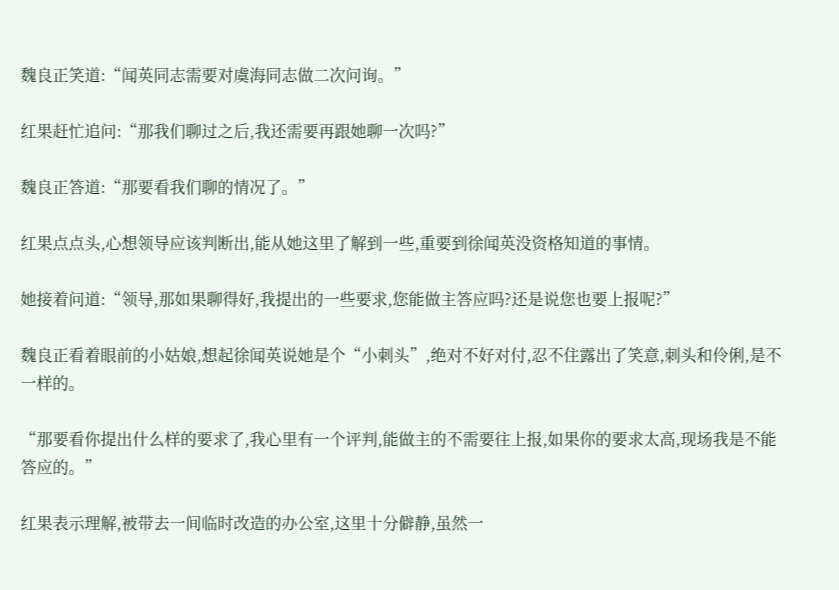魏良正笑道:“闻英同志需要对虞海同志做二次问询。”

红果赶忙追问:“那我们聊过之后,我还需要再跟她聊一次吗?”

魏良正答道:“那要看我们聊的情况了。”

红果点点头,心想领导应该判断出,能从她这里了解到一些,重要到徐闻英没资格知道的事情。

她接着问道:“领导,那如果聊得好,我提出的一些要求,您能做主答应吗?还是说您也要上报呢?”

魏良正看着眼前的小姑娘,想起徐闻英说她是个“小刺头”,绝对不好对付,忍不住露出了笑意,刺头和伶俐,是不一样的。

“那要看你提出什么样的要求了,我心里有一个评判,能做主的不需要往上报,如果你的要求太高,现场我是不能答应的。”

红果表示理解,被带去一间临时改造的办公室,这里十分僻静,虽然一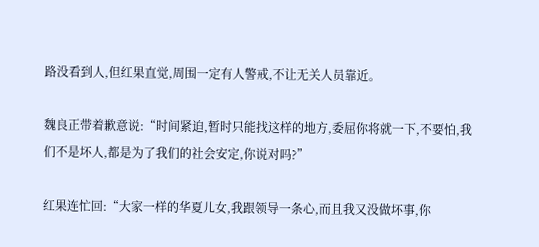路没看到人,但红果直觉,周围一定有人警戒,不让无关人员靠近。

魏良正带着歉意说:“时间紧迫,暂时只能找这样的地方,委屈你将就一下,不要怕,我们不是坏人,都是为了我们的社会安定,你说对吗?”

红果连忙回:“大家一样的华夏儿女,我跟领导一条心,而且我又没做坏事,你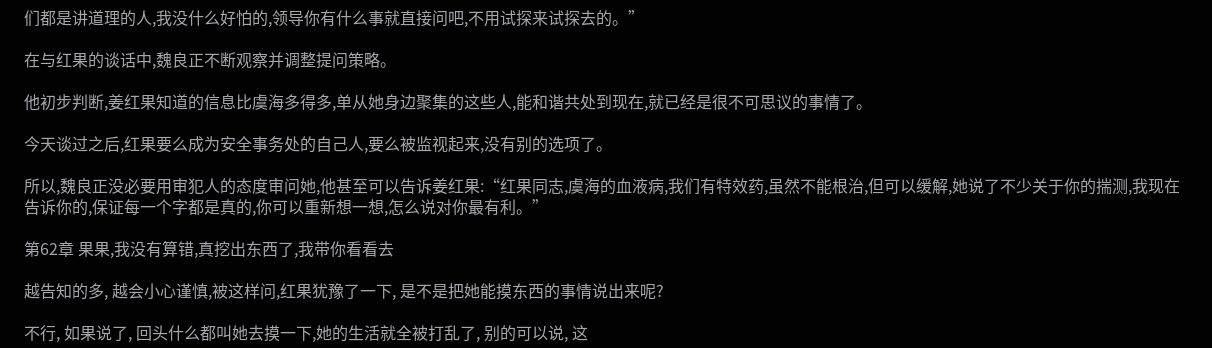们都是讲道理的人,我没什么好怕的,领导你有什么事就直接问吧,不用试探来试探去的。”

在与红果的谈话中,魏良正不断观察并调整提问策略。

他初步判断,姜红果知道的信息比虞海多得多,单从她身边聚集的这些人,能和谐共处到现在,就已经是很不可思议的事情了。

今天谈过之后,红果要么成为安全事务处的自己人,要么被监视起来,没有别的选项了。

所以,魏良正没必要用审犯人的态度审问她,他甚至可以告诉姜红果:“红果同志,虞海的血液病,我们有特效药,虽然不能根治,但可以缓解,她说了不少关于你的揣测,我现在告诉你的,保证每一个字都是真的,你可以重新想一想,怎么说对你最有利。”

第62章 果果,我没有算错,真挖出东西了,我带你看看去

越告知的多, 越会小心谨慎,被这样问,红果犹豫了一下, 是不是把她能摸东西的事情说出来呢?

不行, 如果说了, 回头什么都叫她去摸一下,她的生活就全被打乱了, 别的可以说, 这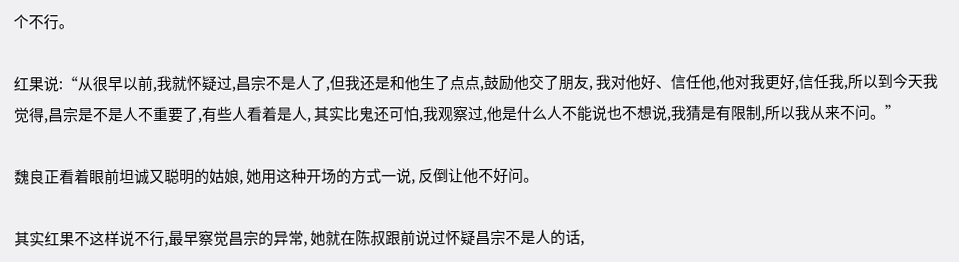个不行。

红果说:“从很早以前,我就怀疑过,昌宗不是人了,但我还是和他生了点点,鼓励他交了朋友, 我对他好、信任他,他对我更好,信任我,所以到今天我觉得,昌宗是不是人不重要了,有些人看着是人, 其实比鬼还可怕,我观察过,他是什么人不能说也不想说,我猜是有限制,所以我从来不问。”

魏良正看着眼前坦诚又聪明的姑娘, 她用这种开场的方式一说, 反倒让他不好问。

其实红果不这样说不行,最早察觉昌宗的异常, 她就在陈叔跟前说过怀疑昌宗不是人的话,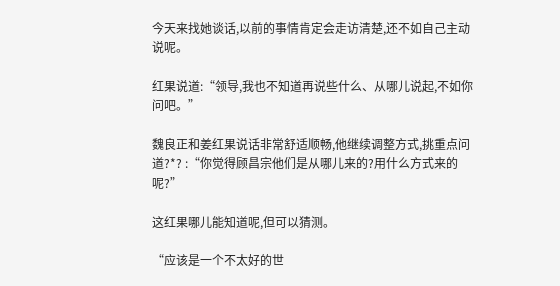今天来找她谈话,以前的事情肯定会走访清楚,还不如自己主动说呢。

红果说道:“领导,我也不知道再说些什么、从哪儿说起,不如你问吧。”

魏良正和姜红果说话非常舒适顺畅,他继续调整方式,挑重点问道?*? :“你觉得顾昌宗他们是从哪儿来的?用什么方式来的呢?”

这红果哪儿能知道呢,但可以猜测。

“应该是一个不太好的世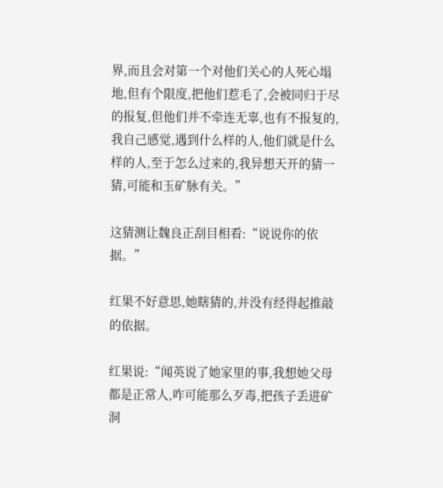界,而且会对第一个对他们关心的人死心塌地,但有个限度,把他们惹毛了,会被同归于尽的报复,但他们并不牵连无辜,也有不报复的,我自己感觉,遇到什么样的人,他们就是什么样的人,至于怎么过来的,我异想天开的猜一猜,可能和玉矿脉有关。”

这猜测让魏良正刮目相看:“说说你的依据。”

红果不好意思,她瞎猜的,并没有经得起推敲的依据。

红果说:“闻英说了她家里的事,我想她父母都是正常人,咋可能那么歹毒,把孩子丢进矿洞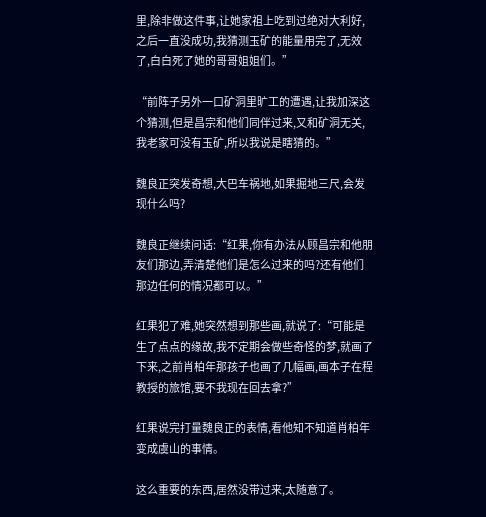里,除非做这件事,让她家祖上吃到过绝对大利好,之后一直没成功,我猜测玉矿的能量用完了,无效了,白白死了她的哥哥姐姐们。”

“前阵子另外一口矿洞里旷工的遭遇,让我加深这个猜测,但是昌宗和他们同伴过来,又和矿洞无关,我老家可没有玉矿,所以我说是瞎猜的。”

魏良正突发奇想,大巴车祸地,如果掘地三尺,会发现什么吗?

魏良正继续问话:“红果,你有办法从顾昌宗和他朋友们那边,弄清楚他们是怎么过来的吗?还有他们那边任何的情况都可以。”

红果犯了难,她突然想到那些画,就说了:“可能是生了点点的缘故,我不定期会做些奇怪的梦,就画了下来,之前肖柏年那孩子也画了几幅画,画本子在程教授的旅馆,要不我现在回去拿?”

红果说完打量魏良正的表情,看他知不知道肖柏年变成虞山的事情。

这么重要的东西,居然没带过来,太随意了。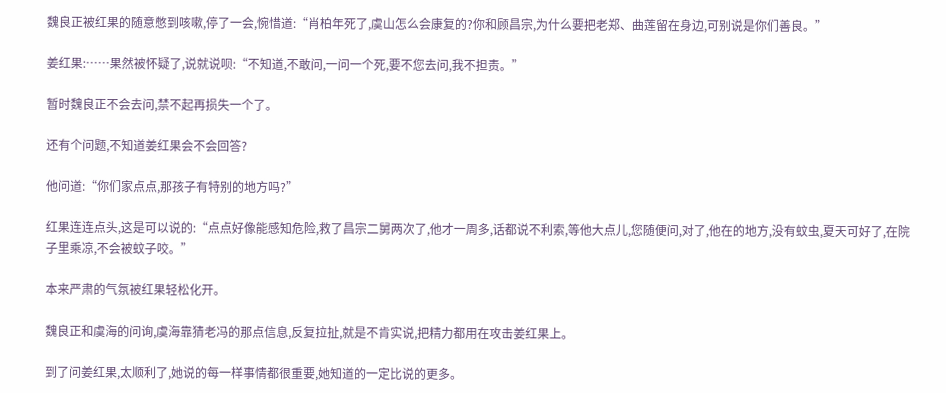魏良正被红果的随意憋到咳嗽,停了一会,惋惜道:“肖柏年死了,虞山怎么会康复的?你和顾昌宗,为什么要把老郑、曲莲留在身边,可别说是你们善良。”

姜红果:……果然被怀疑了,说就说呗:“不知道,不敢问,一问一个死,要不您去问,我不担责。”

暂时魏良正不会去问,禁不起再损失一个了。

还有个问题,不知道姜红果会不会回答?

他问道:“你们家点点,那孩子有特别的地方吗?”

红果连连点头,这是可以说的:“点点好像能感知危险,救了昌宗二舅两次了,他才一周多,话都说不利索,等他大点儿,您随便问,对了,他在的地方,没有蚊虫,夏天可好了,在院子里乘凉,不会被蚊子咬。”

本来严肃的气氛被红果轻松化开。

魏良正和虞海的问询,虞海靠猜老冯的那点信息,反复拉扯,就是不肯实说,把精力都用在攻击姜红果上。

到了问姜红果,太顺利了,她说的每一样事情都很重要,她知道的一定比说的更多。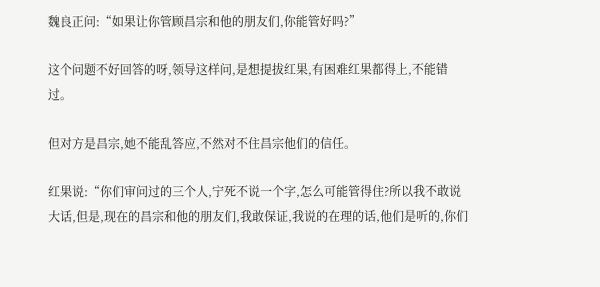魏良正问:“如果让你管顾昌宗和他的朋友们,你能管好吗?”

这个问题不好回答的呀,领导这样问,是想提拔红果,有困难红果都得上,不能错过。

但对方是昌宗,她不能乱答应,不然对不住昌宗他们的信任。

红果说:“你们审问过的三个人,宁死不说一个字,怎么可能管得住?所以我不敢说大话,但是,现在的昌宗和他的朋友们,我敢保证,我说的在理的话,他们是听的,你们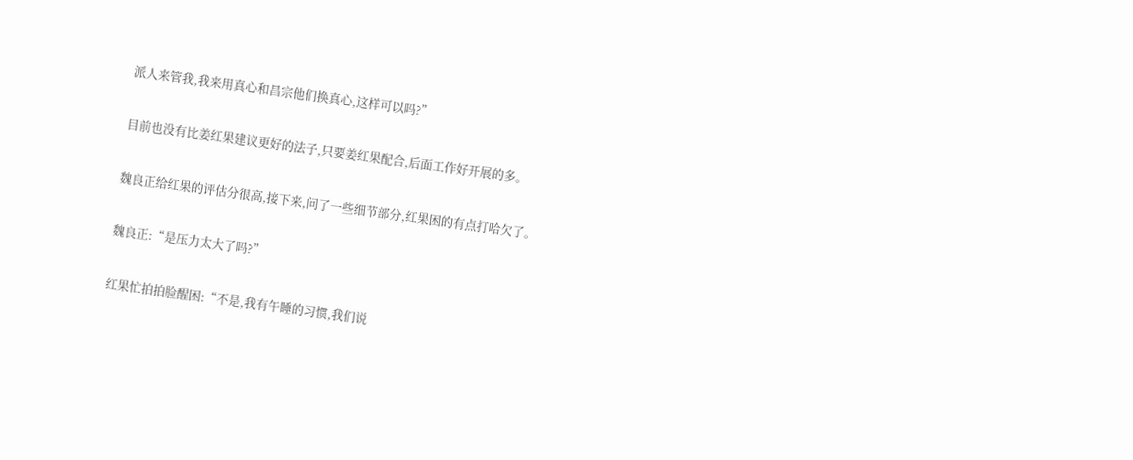派人来管我,我来用真心和昌宗他们换真心,这样可以吗?”

目前也没有比姜红果建议更好的法子,只要姜红果配合,后面工作好开展的多。

魏良正给红果的评估分很高,接下来,问了一些细节部分,红果困的有点打哈欠了。

魏良正:“是压力太大了吗?”

红果忙拍拍脸醒困:“不是,我有午睡的习惯,我们说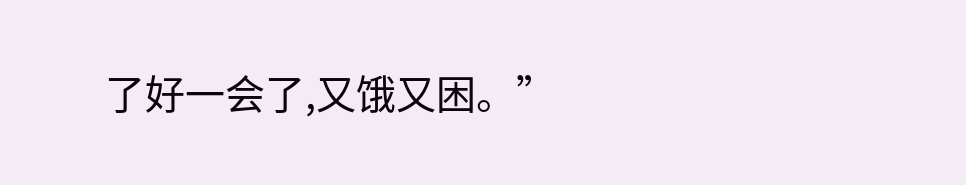了好一会了,又饿又困。”